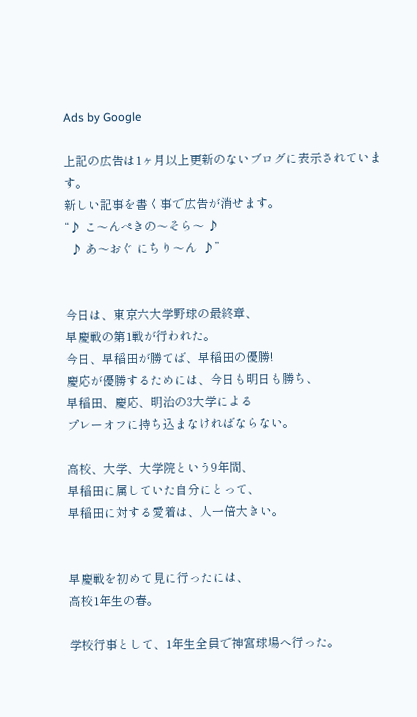Ads by Google

上記の広告は1ヶ月以上更新のないブログに表示されています。
新しい記事を書く事で広告が消せます。
“♪ こ〜んぺきの〜そら〜 ♪
  ♪ あ〜おぐ にちり〜ん  ♪”


今日は、東京六大学野球の最終章、
早慶戦の第1戦が行われた。
今日、早稲田が勝てば、早稲田の優勝!
慶応が優勝するためには、今日も明日も勝ち、
早稲田、慶応、明治の3大学による
プレーオフに持ち込まなければならない。

高校、大学、大学院という9年間、
早稲田に属していた自分にとって、
早稲田に対する愛着は、人一倍大きい。


早慶戦を初めて見に行ったには、
高校1年生の春。

学校行事として、1年生全員で神宮球場へ行った。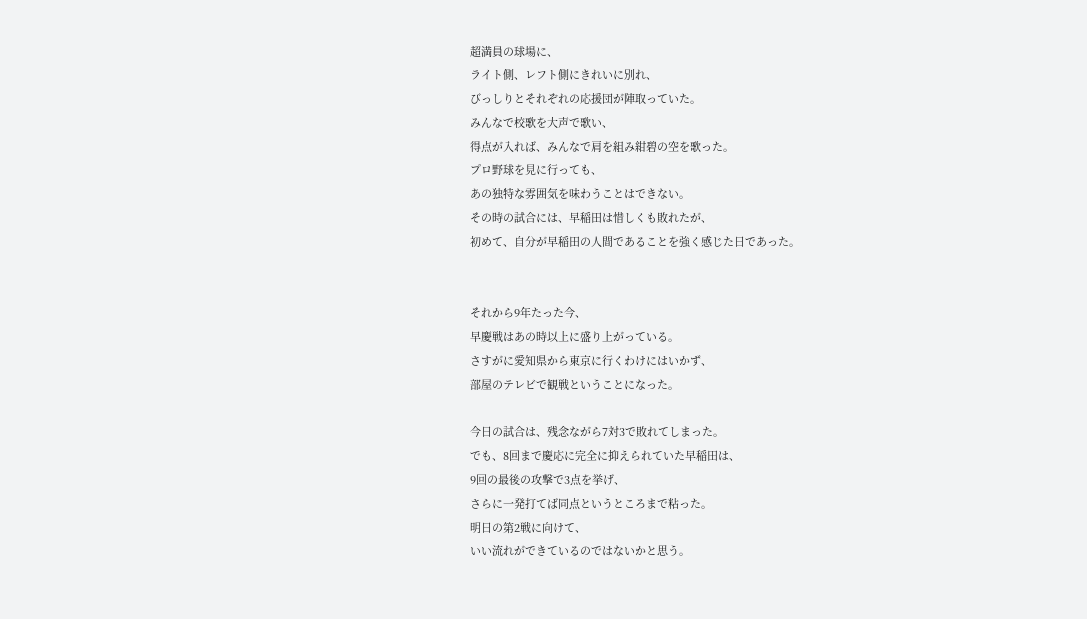超満員の球場に、
ライト側、レフト側にきれいに別れ、
びっしりとそれぞれの応援団が陣取っていた。
みんなで校歌を大声で歌い、
得点が入れば、みんなで肩を組み紺碧の空を歌った。
プロ野球を見に行っても、
あの独特な雰囲気を味わうことはできない。
その時の試合には、早稲田は惜しくも敗れたが、
初めて、自分が早稲田の人間であることを強く感じた日であった。


それから9年たった今、
早慶戦はあの時以上に盛り上がっている。
さすがに愛知県から東京に行くわけにはいかず、
部屋のテレビで観戦ということになった。

今日の試合は、残念ながら7対3で敗れてしまった。
でも、8回まで慶応に完全に抑えられていた早稲田は、
9回の最後の攻撃で3点を挙げ、
さらに一発打てば同点というところまで粘った。
明日の第2戦に向けて、
いい流れができているのではないかと思う。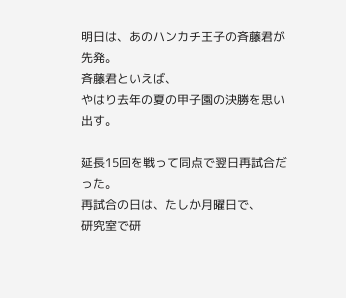明日は、あのハンカチ王子の斉藤君が先発。
斉藤君といえば、
やはり去年の夏の甲子園の決勝を思い出す。

延長15回を戦って同点で翌日再試合だった。
再試合の日は、たしか月曜日で、
研究室で研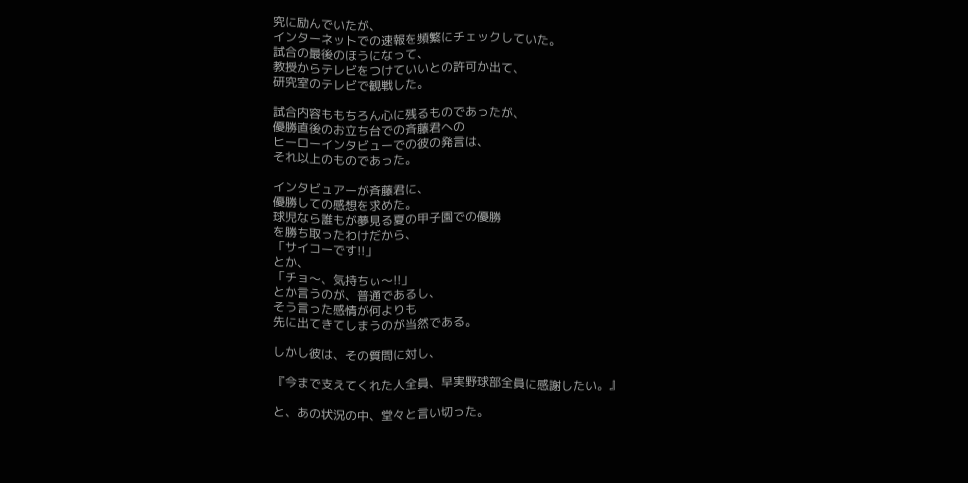究に励んでいたが、
インターネットでの速報を頻繁にチェックしていた。
試合の最後のほうになって、
教授からテレビをつけていいとの許可か出て、
研究室のテレビで観戦した。

試合内容ももちろん心に残るものであったが、
優勝直後のお立ち台での斉藤君への
ヒーローインタビューでの彼の発言は、
それ以上のものであった。

インタビュアーが斉藤君に、
優勝しての感想を求めた。
球児なら誰もが夢見る夏の甲子園での優勝
を勝ち取ったわけだから、
「サイコーです!!」
とか、
「チョ〜、気持ちぃ〜!!」
とか言うのが、普通であるし、
そう言った感情が何よりも
先に出てきてしまうのが当然である。

しかし彼は、その質問に対し、

『今まで支えてくれた人全員、早実野球部全員に感謝したい。』

と、あの状況の中、堂々と言い切った。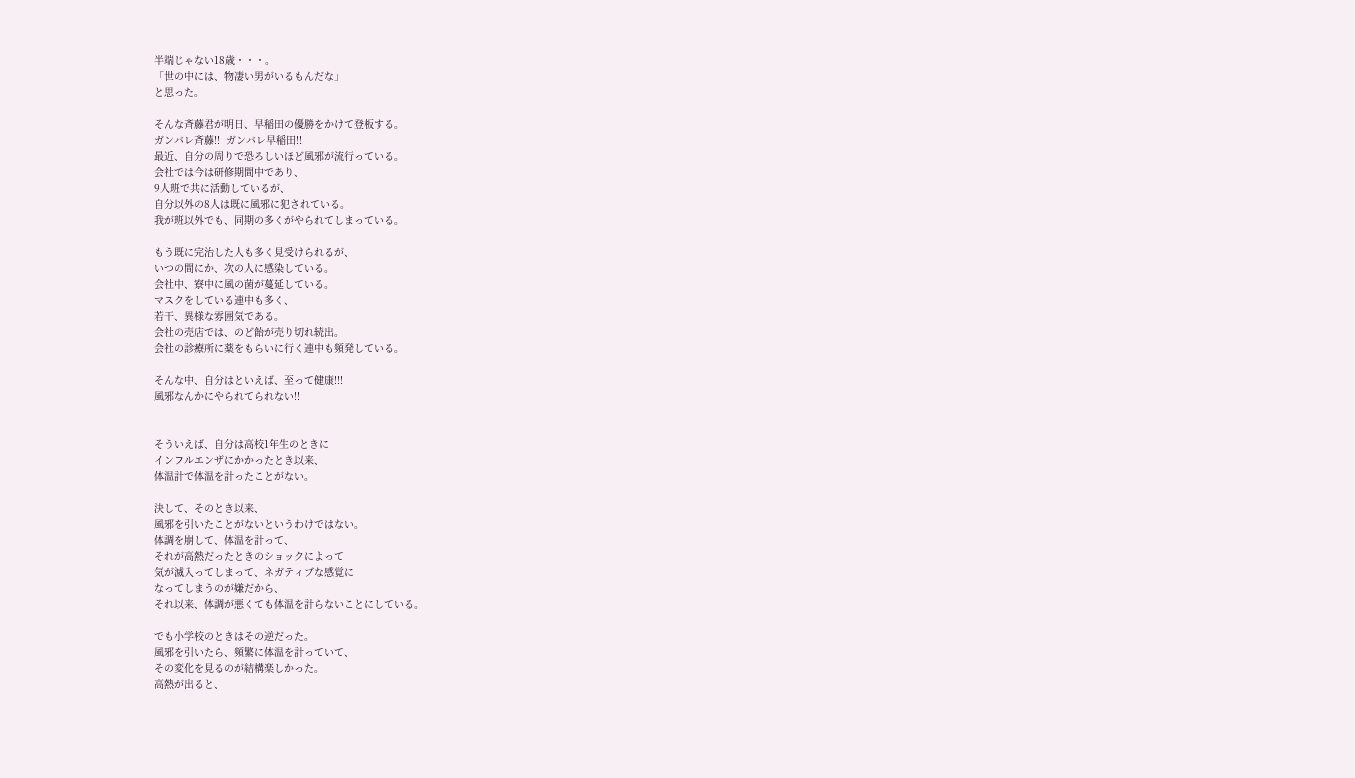半端じゃない18歳・・・。
「世の中には、物凄い男がいるもんだな」
と思った。

そんな斉藤君が明日、早稲田の優勝をかけて登板する。
ガンバレ斉藤!!  ガンバレ早稲田!!
最近、自分の周りで恐ろしいほど風邪が流行っている。
会社では今は研修期間中であり、
9人班で共に活動しているが、
自分以外の8人は既に風邪に犯されている。
我が班以外でも、同期の多くがやられてしまっている。

もう既に完治した人も多く見受けられるが、
いつの間にか、次の人に感染している。
会社中、寮中に風の菌が蔓延している。
マスクをしている連中も多く、
若干、異様な雰囲気である。
会社の売店では、のど飴が売り切れ続出。
会社の診療所に薬をもらいに行く連中も頻発している。

そんな中、自分はといえば、至って健康!!!
風邪なんかにやられてられない!!


そういえば、自分は高校1年生のときに
インフルエンザにかかったとき以来、
体温計で体温を計ったことがない。

決して、そのとき以来、
風邪を引いたことがないというわけではない。
体調を崩して、体温を計って、
それが高熱だったときのショックによって
気が滅入ってしまって、ネガティブな感覚に
なってしまうのが嫌だから、
それ以来、体調が悪くても体温を計らないことにしている。

でも小学校のときはその逆だった。
風邪を引いたら、頻繁に体温を計っていて、
その変化を見るのが結構楽しかった。
高熱が出ると、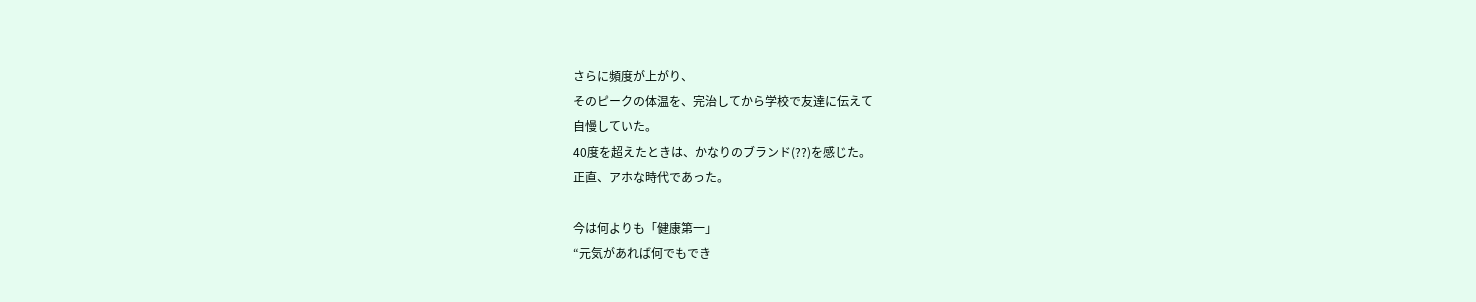さらに頻度が上がり、
そのピークの体温を、完治してから学校で友達に伝えて
自慢していた。
40度を超えたときは、かなりのブランド(??)を感じた。
正直、アホな時代であった。

今は何よりも「健康第一」
“元気があれば何でもでき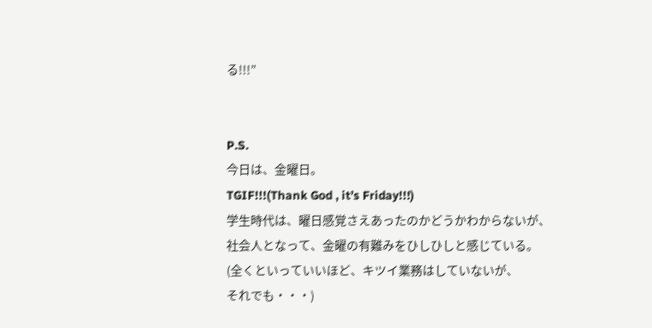る!!!”


P.S.
今日は、金曜日。
TGIF!!!(Thank God , it’s Friday!!!)
学生時代は、曜日感覚さえあったのかどうかわからないが、
社会人となって、金曜の有難みをひしひしと感じている。
(全くといっていいほど、キツイ業務はしていないが、
それでも・・・)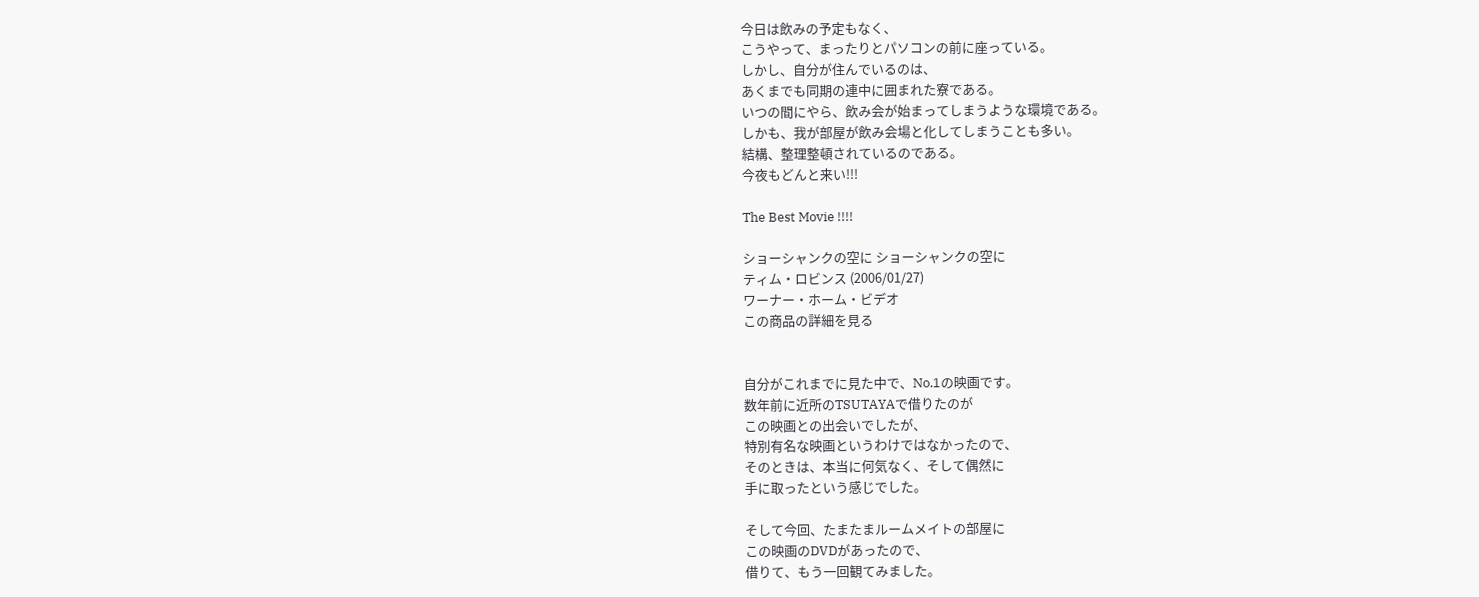今日は飲みの予定もなく、
こうやって、まったりとパソコンの前に座っている。
しかし、自分が住んでいるのは、
あくまでも同期の連中に囲まれた寮である。
いつの間にやら、飲み会が始まってしまうような環境である。
しかも、我が部屋が飲み会場と化してしまうことも多い。
結構、整理整頓されているのである。
今夜もどんと来い!!!

The Best Movie !!!!

ショーシャンクの空に ショーシャンクの空に
ティム・ロビンス (2006/01/27)
ワーナー・ホーム・ビデオ
この商品の詳細を見る


自分がこれまでに見た中で、No.1の映画です。
数年前に近所のTSUTAYAで借りたのが
この映画との出会いでしたが、
特別有名な映画というわけではなかったので、
そのときは、本当に何気なく、そして偶然に
手に取ったという感じでした。

そして今回、たまたまルームメイトの部屋に
この映画のDVDがあったので、
借りて、もう一回観てみました。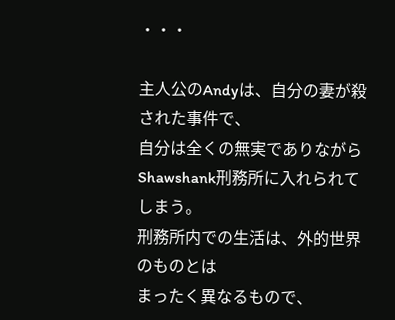・・・

主人公のAndyは、自分の妻が殺された事件で、
自分は全くの無実でありながら
Shawshank刑務所に入れられてしまう。
刑務所内での生活は、外的世界のものとは
まったく異なるもので、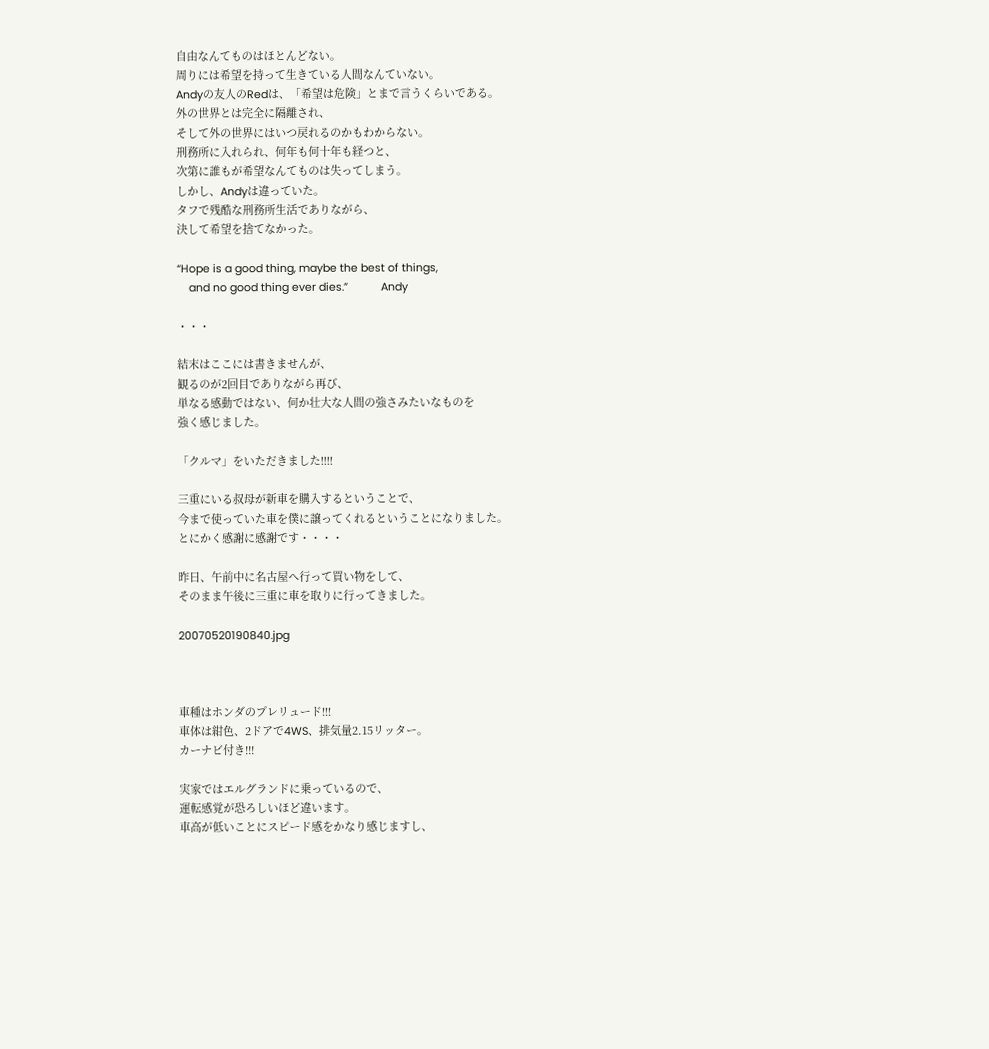自由なんてものはほとんどない。
周りには希望を持って生きている人間なんていない。
Andyの友人のRedは、「希望は危険」とまで言うくらいである。
外の世界とは完全に隔離され、
そして外の世界にはいつ戻れるのかもわからない。
刑務所に入れられ、何年も何十年も経つと、
次第に誰もが希望なんてものは失ってしまう。
しかし、Andyは違っていた。
タフで残酷な刑務所生活でありながら、
決して希望を捨てなかった。

“Hope is a good thing, maybe the best of things,
    and no good thing ever dies.”           Andy

・・・

結末はここには書きませんが、
観るのが2回目でありながら再び、
単なる感動ではない、何か壮大な人間の強さみたいなものを
強く感じました。

「クルマ」をいただきました!!!!

三重にいる叔母が新車を購入するということで、
今まで使っていた車を僕に譲ってくれるということになりました。
とにかく感謝に感謝です・・・・

昨日、午前中に名古屋へ行って買い物をして、
そのまま午後に三重に車を取りに行ってきました。

20070520190840.jpg



車種はホンダのプレリュード!!!
車体は紺色、2ドアで4WS、排気量2.15リッター。
カーナビ付き!!!

実家ではエルグランドに乗っているので、
運転感覚が恐ろしいほど違います。
車高が低いことにスピード感をかなり感じますし、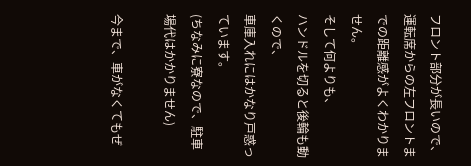フロント部分が長いので、
運転席からの左フロントまでの距離感がよくわかりません。
そして何よりも、
ハンドルを切ると後輪も動くので、
車庫入れにはかなり戸惑っています。
(ちなみに寮なので、駐車場代はかかりません)

今まで、車がなくてもぜ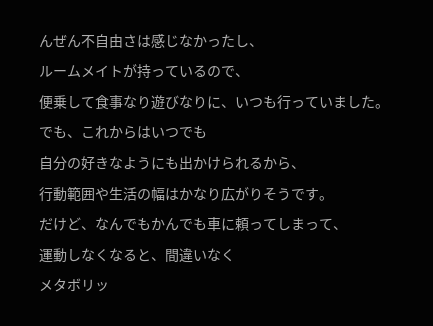んぜん不自由さは感じなかったし、
ルームメイトが持っているので、
便乗して食事なり遊びなりに、いつも行っていました。
でも、これからはいつでも
自分の好きなようにも出かけられるから、
行動範囲や生活の幅はかなり広がりそうです。
だけど、なんでもかんでも車に頼ってしまって、
運動しなくなると、間違いなく
メタボリッ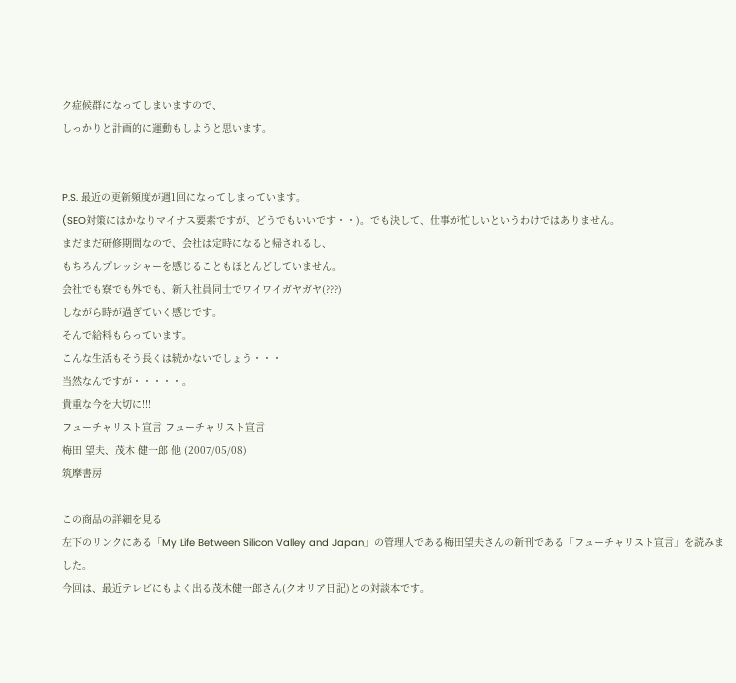ク症候群になってしまいますので、
しっかりと計画的に運動もしようと思います。


P.S. 最近の更新頻度が週1回になってしまっています。
(SEO対策にはかなりマイナス要素ですが、どうでもいいです・・)。でも決して、仕事が忙しいというわけではありません。
まだまだ研修期間なので、会社は定時になると帰されるし、
もちろんプレッシャーを感じることもほとんどしていません。
会社でも寮でも外でも、新入社員同士でワイワイガヤガヤ(???)
しながら時が過ぎていく感じです。
そんで給料もらっています。
こんな生活もそう長くは続かないでしょう・・・
当然なんですが・・・・・。
貴重な今を大切に!!!
フューチャリスト宣言 フューチャリスト宣言
梅田 望夫、茂木 健一郎 他 (2007/05/08)
筑摩書房

この商品の詳細を見る
左下のリンクにある「My Life Between Silicon Valley and Japan」の管理人である梅田望夫さんの新刊である「フューチャリスト宣言」を読みました。
今回は、最近テレビにもよく出る茂木健一郎さん(クオリア日記)との対談本です。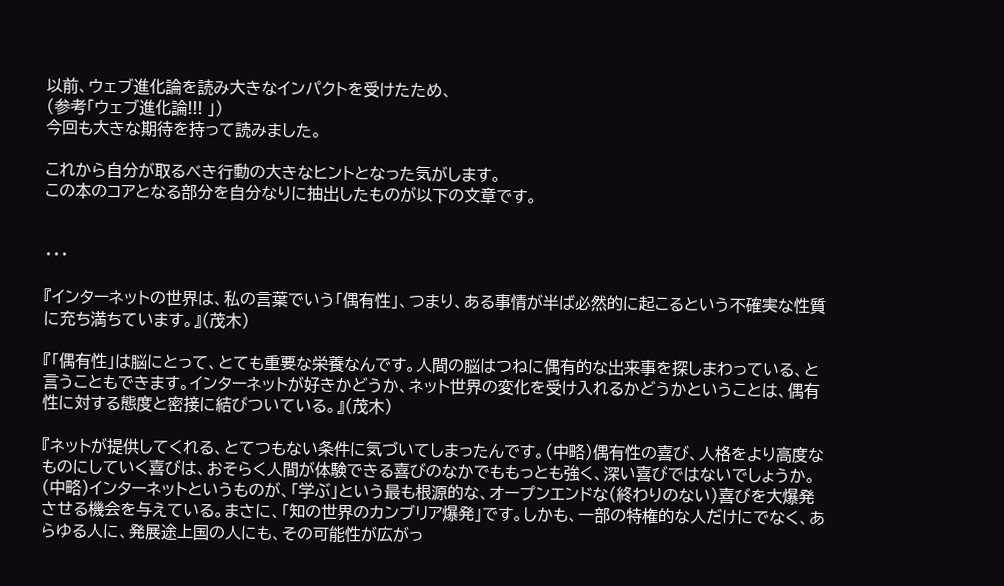以前、ウェブ進化論を読み大きなインパクトを受けたため、
(参考「ウェブ進化論!!! 」)
今回も大きな期待を持って読みました。

これから自分が取るべき行動の大きなヒントとなった気がします。
この本のコアとなる部分を自分なりに抽出したものが以下の文章です。


・・・

『インターネットの世界は、私の言葉でいう「偶有性」、つまり、ある事情が半ば必然的に起こるという不確実な性質に充ち満ちています。』(茂木)

『「偶有性」は脳にとって、とても重要な栄養なんです。人間の脳はつねに偶有的な出来事を探しまわっている、と言うこともできます。インターネットが好きかどうか、ネット世界の変化を受け入れるかどうかということは、偶有性に対する態度と密接に結びついている。』(茂木)

『ネットが提供してくれる、とてつもない条件に気づいてしまったんです。(中略)偶有性の喜び、人格をより高度なものにしていく喜びは、おそらく人間が体験できる喜びのなかでももっとも強く、深い喜びではないでしょうか。(中略)インターネットというものが、「学ぶ」という最も根源的な、オープンエンドな(終わりのない)喜びを大爆発させる機会を与えている。まさに、「知の世界のカンブリア爆発」です。しかも、一部の特権的な人だけにでなく、あらゆる人に、発展途上国の人にも、その可能性が広がっ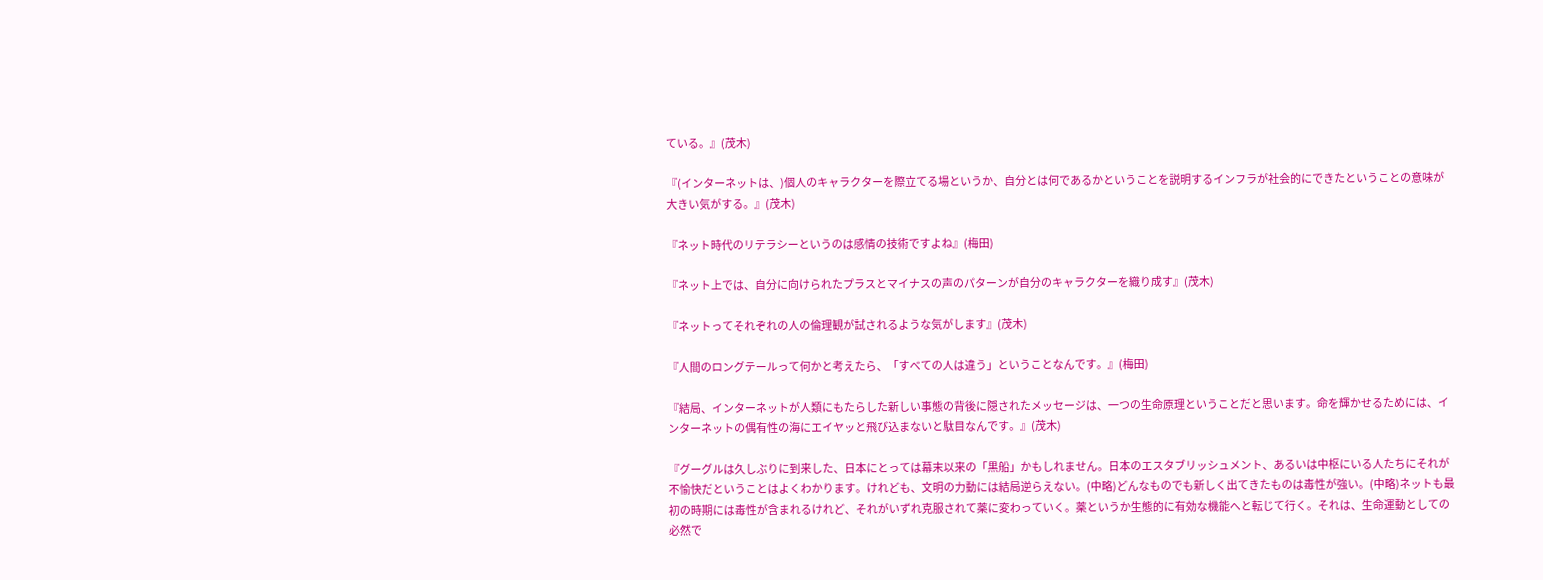ている。』(茂木)

『(インターネットは、)個人のキャラクターを際立てる場というか、自分とは何であるかということを説明するインフラが社会的にできたということの意味が大きい気がする。』(茂木)

『ネット時代のリテラシーというのは感情の技術ですよね』(梅田)

『ネット上では、自分に向けられたプラスとマイナスの声のパターンが自分のキャラクターを織り成す』(茂木)

『ネットってそれぞれの人の倫理観が試されるような気がします』(茂木)

『人間のロングテールって何かと考えたら、「すべての人は違う」ということなんです。』(梅田)

『結局、インターネットが人類にもたらした新しい事態の背後に隠されたメッセージは、一つの生命原理ということだと思います。命を輝かせるためには、インターネットの偶有性の海にエイヤッと飛び込まないと駄目なんです。』(茂木)

『グーグルは久しぶりに到来した、日本にとっては幕末以来の「黒船」かもしれません。日本のエスタブリッシュメント、あるいは中枢にいる人たちにそれが不愉快だということはよくわかります。けれども、文明の力動には結局逆らえない。(中略)どんなものでも新しく出てきたものは毒性が強い。(中略)ネットも最初の時期には毒性が含まれるけれど、それがいずれ克服されて薬に変わっていく。薬というか生態的に有効な機能へと転じて行く。それは、生命運動としての必然で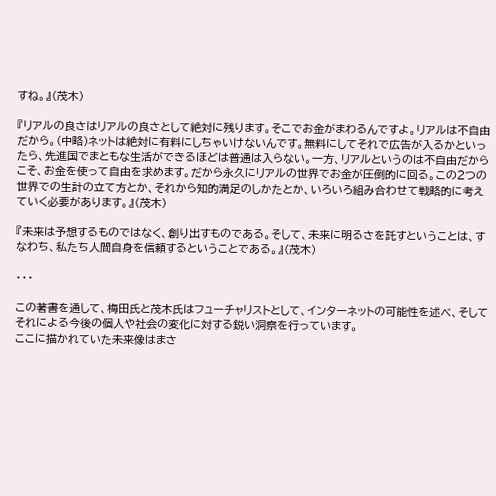すね。』(茂木)

『リアルの良さはリアルの良さとして絶対に残ります。そこでお金がまわるんですよ。リアルは不自由だから。(中略)ネットは絶対に有料にしちゃいけないんです。無料にしてそれで広告が入るかといったら、先進国でまともな生活ができるほどは普通は入らない。一方、リアルというのは不自由だからこそ、お金を使って自由を求めます。だから永久にリアルの世界でお金が圧倒的に回る。この2つの世界での生計の立て方とか、それから知的満足のしかたとか、いろいろ組み合わせて戦略的に考えていく必要があります。』(茂木)

『未来は予想するものではなく、創り出すものである。そして、未来に明るさを託すということは、すなわち、私たち人間自身を信頼するということである。』(茂木)

・・・

この著書を通して、梅田氏と茂木氏はフューチャリストとして、インターネットの可能性を述べ、そしてそれによる今後の個人や社会の変化に対する鋭い洞察を行っています。
ここに描かれていた未来像はまさ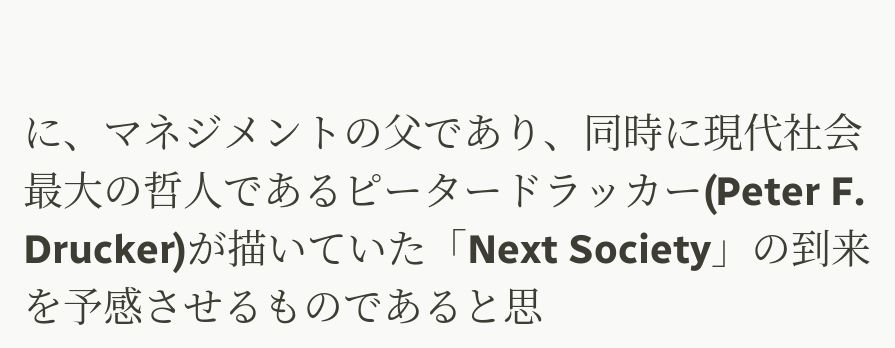に、マネジメントの父であり、同時に現代社会最大の哲人であるピータードラッカー(Peter F. Drucker)が描いていた「Next Society」の到来を予感させるものであると思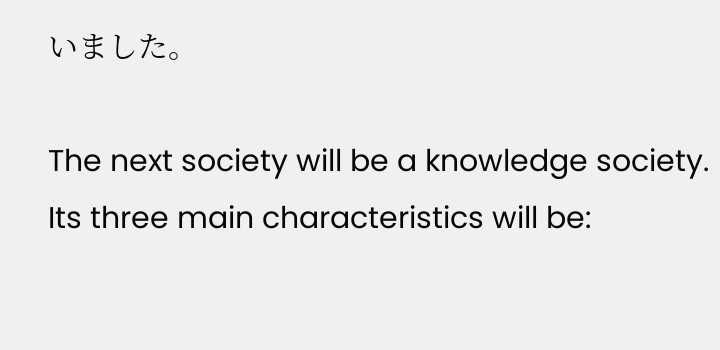いました。

The next society will be a knowledge society.
Its three main characteristics will be: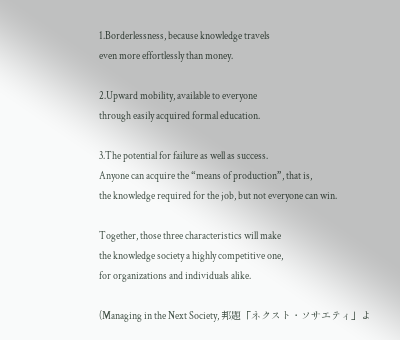1.Borderlessness, because knowledge travels
even more effortlessly than money.

2.Upward mobility, available to everyone
through easily acquired formal education.

3.The potential for failure as well as success.
Anyone can acquire the “means of production”, that is,
the knowledge required for the job, but not everyone can win.

Together, those three characteristics will make
the knowledge society a highly competitive one,
for organizations and individuals alike.

(Managing in the Next Society, 邦題「ネクスト・ソサエティ」よ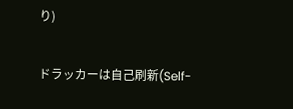り)


ドラッカーは自己刷新(Self-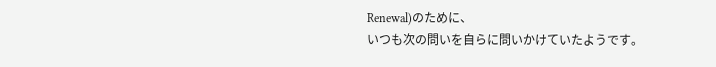Renewal)のために、
いつも次の問いを自らに問いかけていたようです。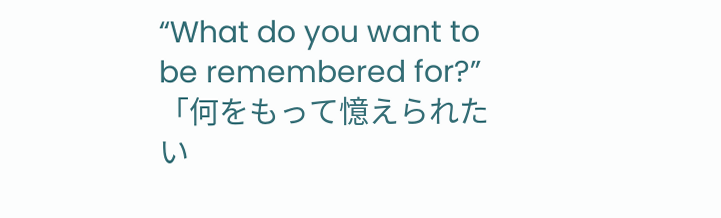“What do you want to be remembered for?”
「何をもって憶えられたい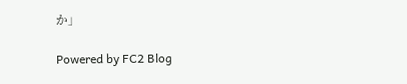か」

Powered by FC2 Blog